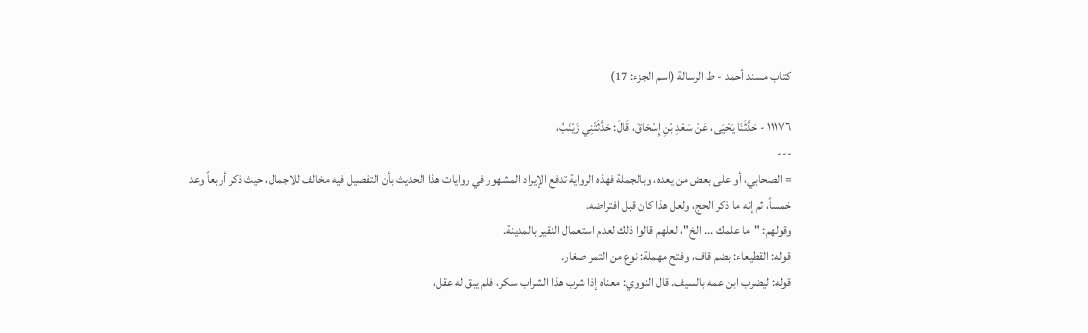كتاب مسند أحمد - ط الرسالة (اسم الجزء: 17)

١١١٧٦ - حَدَّثَنَا يَحْيَى، عَنْ سَعْدِ بْنِ إِسْحَاقَ، قَالَ: حَدَّثَتْنِي زَيْنَبُ،
---
= الصحابي، أو على بعض من يعده، وبالجملة فهذه الرواية تدفع الإيراد المشهور في روايات هذا الحديث بأن التفصيل فيه مخالف للاجمال، حيث ذكر أربعاً وعد خمساً، ثم إنه ما ذكر الحج، ولعل هذا كان قبل افتراضه.
وقولهم: "ما علمك ... الخ"، لعلهم قالوا ذلك لعدم استعمال النقير بالمدينة.
قوله: القطيعاء: بضم قاف، وفتح مهملة: نوع من التمر صغار.
قوله: ليضرب ابن عمه بالسيف. قال النووي: معناه إذا شرب هذا الشراب سكر، فلم يبق له عقل،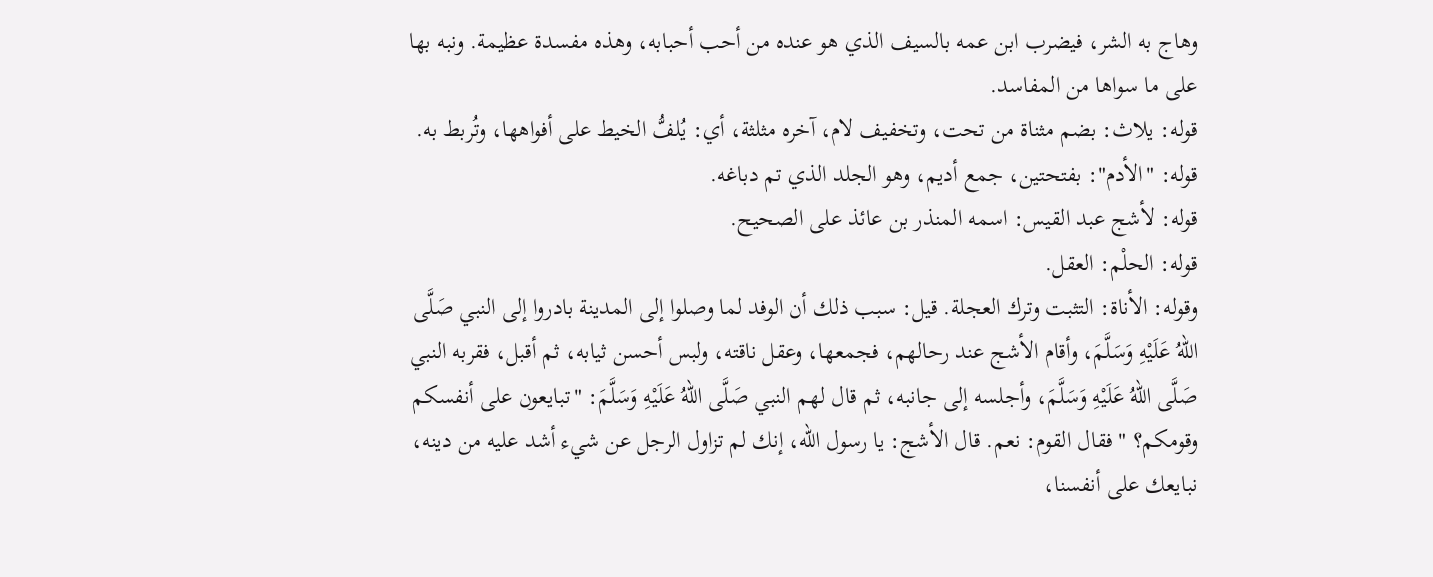وهاج به الشر، فيضرب ابن عمه بالسيف الذي هو عنده من أحب أحبابه، وهذه مفسدة عظيمة. ونبه بها على ما سواها من المفاسد.
قوله: يلاث: بضم مثناة من تحت، وتخفيف لام، آخره مثلثة، أي: يُلفُّ الخيط على أفواهها، وتُربط به.
قوله: "الأدم": بفتحتين، جمع أديم، وهو الجلد الذي تم دباغه.
قوله: لأشج عبد القيس: اسمه المنذر بن عائذ على الصحيح.
قوله: الحلْم: العقل.
وقوله: الأناة: التثبت وترك العجلة. قيل: سبب ذلك أن الوفد لما وصلوا إلى المدينة بادروا إلى النبي صَلَّى اللهُ عَلَيْهِ وَسَلَّمَ، وأقام الأشج عند رحالهم، فجمعها، وعقل ناقته، ولبس أحسن ثيابه، ثم أقبل، فقربه النبي صَلَّى اللهُ عَلَيْهِ وَسَلَّمَ، وأجلسه إلى جانبه، ثم قال لهم النبي صَلَّى اللهُ عَلَيْهِ وَسَلَّمَ: "تبايعون على أنفسكم وقومكم؟ " فقال القوم: نعم. قال الأشج: يا رسول الله، إنك لم تزاول الرجل عن شيء أشد عليه من دينه، نبايعك على أنفسنا،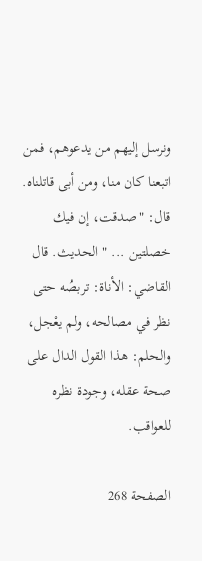ونرسل إليهم من يدعوهم، فمن اتبعنا كان منا، ومن أبى قاتلناه. قال: "صدقت، إن فيك خصلتين ... " الحديث. قال القاضي: الأناة: تربصُه حتى نظر في مصالحه، ولم يعْجل، والحلم: هذا القول الدال على صحة عقله، وجودة نظره للعواقب.

الصفحة 268